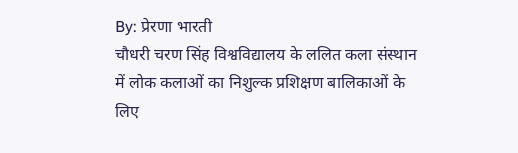By: प्रेरणा भारती
चौधरी चरण सिंह विश्वविद्यालय के ललित कला संस्थान में लोक कलाओं का निशुल्क प्रशिक्षण बालिकाओं के लिए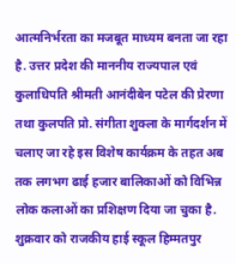आत्मनिर्भरता का मजबूत माध्यम बनता जा रहा है. उत्तर प्रदेश की माननीय राज्यपाल एवं कुलाधिपति श्रीमती आनंदीबेन पटेल की प्रेरणा तथा कुलपति प्रो. संगीता शुक्ला के मार्गदर्शन में चलाए जा रहे इस विशेष कार्यक्रम के तहत अब तक लगभग ढाई हजार बालिकाओं को विभिन्न लोक कलाओं का प्रशिक्षण दिया जा चुका है.
शुक्रवार को राजकीय हाई स्कूल हिम्मतपुर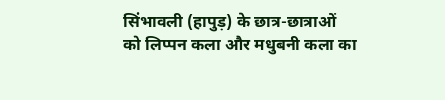सिंभावली (हापुड़) के छात्र-छात्राओं को लिप्पन कला और मधुबनी कला का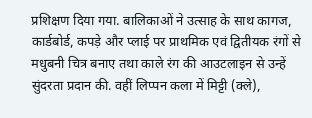प्रशिक्षण दिया गया. बालिकाओं ने उत्साह के साथ कागज, कार्डबोर्ड, कपड़े और प्लाई पर प्राथमिक एवं द्वितीयक रंगों से मधुबनी चित्र बनाए तथा काले रंग की आउटलाइन से उन्हें सुंदरता प्रदान की. वहीं लिप्पन कला में मिट्टी (क्ले),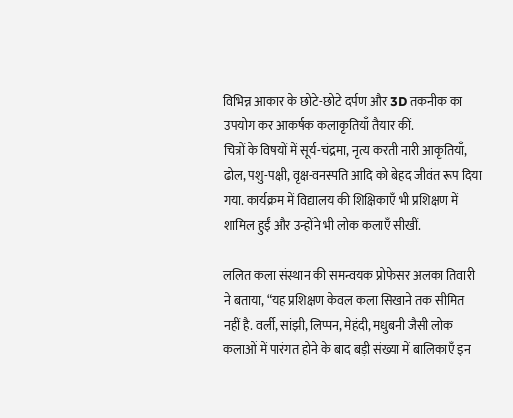विभिन्न आकार के छोटे-छोटे दर्पण और 3D तकनीक का उपयोग कर आकर्षक कलाकृतियाँ तैयार कीं.
चित्रों के विषयों में सूर्य-चंद्रमा, नृत्य करती नारी आकृतियाँ, ढोल, पशु-पक्षी, वृक्ष-वनस्पति आदि को बेहद जीवंत रूप दिया गया. कार्यक्रम में विद्यालय की शिक्षिकाएँ भी प्रशिक्षण में शामिल हुईं और उन्होंने भी लोक कलाएँ सीखीं.

ललित कला संस्थान की समन्वयक प्रोफेसर अलका तिवारी ने बताया, “यह प्रशिक्षण केवल कला सिखाने तक सीमित नहीं है. वर्ली, सांझी, लिप्पन, मेहंदी, मधुबनी जैसी लोक कलाओं में पारंगत होने के बाद बड़ी संख्या में बालिकाएँ इन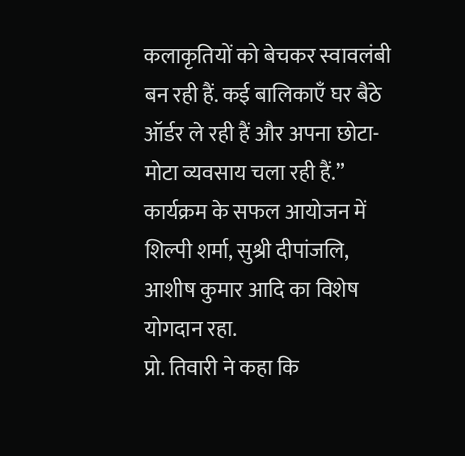कलाकृतियों को बेचकर स्वावलंबी बन रही हैं. कई बालिकाएँ घर बैठे ऑर्डर ले रही हैं और अपना छोटा-मोटा व्यवसाय चला रही हैं.”
कार्यक्रम के सफल आयोजन में शिल्पी शर्मा, सुश्री दीपांजलि, आशीष कुमार आदि का विशेष योगदान रहा.
प्रो. तिवारी ने कहा कि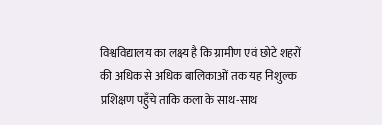विश्वविद्यालय का लक्ष्य है कि ग्रामीण एवं छोटे शहरों की अधिक से अधिक बालिकाओं तक यह निशुल्क प्रशिक्षण पहुँचे ताकि कला के साथ-साथ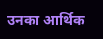उनका आर्थिक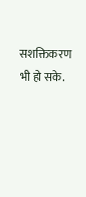सशक्तिकरण भी हो सके.